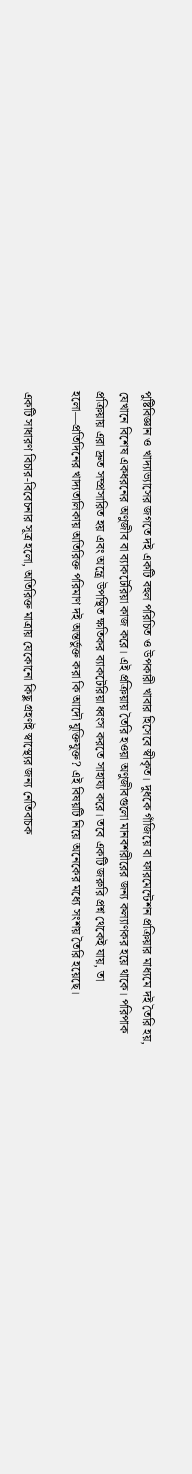পুষ্টিবিজ্ঞান ও খাদ্যাভ্যাসের জগতে দই একটি বহুল পরিচিত ও উপকারী খাবার হিসেবে স্বীকৃত। দুধকে গাঁজিয়ে বা ফারমেন্টেশন প্রক্রিয়ার মাধ্যমে দই তৈরি হয়, যেখানে বিশেষ একধরনের অণুজীব বা ব্যাকটেরিয়া কাজ করে। এই প্রক্রিয়ায় তৈরি হওয়া অণুজীবগুলো মানবশরীরের জন্য কল্যাণকর হয়ে থাকে। পরিপাক প্রক্রিয়ায় এরা দ্রুত সম্প্রসারিত হয় এবং অন্ত্রে উপস্থিত ক্ষতিকর ব্যাকটেরিয়া ধ্বংস করতে সাহায্য করে। তবে একটি জরুরি প্রশ্ন থেকেই যায়, তা হলো—প্রতিদিনের খাদ্যতালিকায় অতিরিক্ত পরিমাণ দই অন্তর্ভুক্ত করা কি আদৌ যুক্তিযুক্ত? এই বিষয়টি নিয়ে অনেকের মধ্যে সংশয় তৈরি হয়েছে।

একটি সাধারণ বিচার-বিবেচনার সূত্র হলো, অতিরিক্ত মাত্রায় যেকোনো কিছু গ্রহণই স্বাস্থ্যের জন্য নেতিবাচক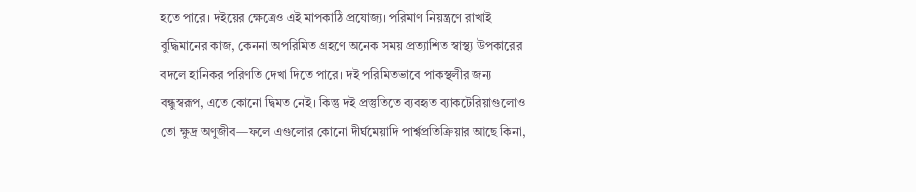হতে পারে। দইয়ের ক্ষেত্রেও এই মাপকাঠি প্রযোজ্য। পরিমাণ নিয়ন্ত্রণে রাখাই বুদ্ধিমানের কাজ, কেননা অপরিমিত গ্রহণে অনেক সময় প্রত্যাশিত স্বাস্থ্য উপকারের বদলে হানিকর পরিণতি দেখা দিতে পারে। দই পরিমিতভাবে পাকস্থলীর জন্য বন্ধুস্বরূপ, এতে কোনো দ্বিমত নেই। কিন্তু দই প্রস্তুতিতে ব্যবহৃত ব্যাকটেরিয়াগুলোও তো ক্ষুদ্র অণুজীব—ফলে এগুলোর কোনো দীর্ঘমেয়াদি পার্শ্বপ্রতিক্রিয়ার আছে কিনা,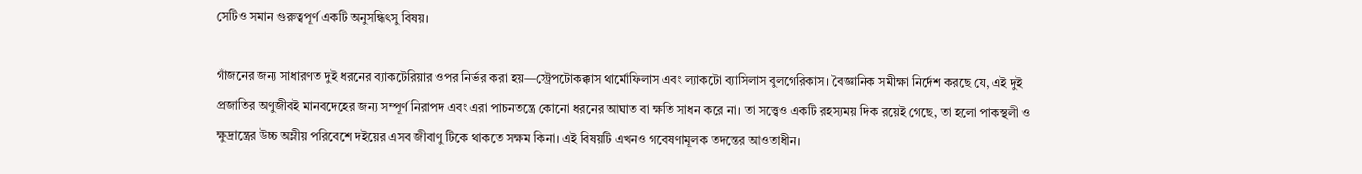সেটিও সমান গুরুত্বপূর্ণ একটি অনুসন্ধিৎসু বিষয়।

গাঁজনের জন্য সাধারণত দুই ধরনের ব্যাকটেরিয়ার ওপর নির্ভর করা হয়—স্ট্রেপটোকক্কাস থার্মোফিলাস এবং ল্যাকটো ব্যাসিলাস বুলগেরিকাস। বৈজ্ঞানিক সমীক্ষা নির্দেশ করছে যে, এই দুই প্রজাতির অণুজীবই মানবদেহের জন্য সম্পূর্ণ নিরাপদ এবং এরা পাচনতন্ত্রে কোনো ধরনের আঘাত বা ক্ষতি সাধন করে না। তা সত্ত্বেও একটি রহস্যময় দিক রয়েই গেছে, তা হলো পাকস্থলী ও ক্ষুদ্রান্ত্রের উচ্চ অম্লীয় পরিবেশে দইয়ের এসব জীবাণু টিকে থাকতে সক্ষম কিনা। এই বিষয়টি এখনও গবেষণামূলক তদন্তের আওতাধীন।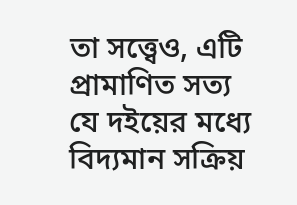তা সত্ত্বেও, এটি প্রামাণিত সত্য যে দইয়ের মধ্যে বিদ্যমান সক্রিয়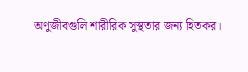অণুজীবগুলি শারীরিক সুস্থতার জন্য হিতকর।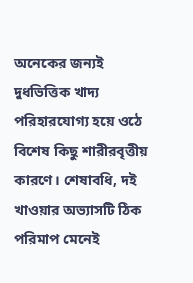অনেকের জন্যই দুধভিত্তিক খাদ্য পরিহারযোগ্য হয়ে ওঠে বিশেষ কিছু শারীরবৃত্তীয় কারণে। শেষাবধি, দই খাওয়ার অভ্যাসটি ঠিক পরিমাপ মেনেই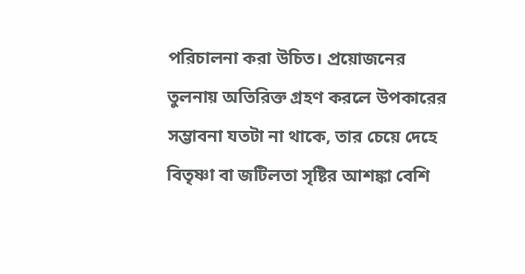পরিচালনা করা উচিত। প্রয়োজনের তুলনায় অতিরিক্ত গ্রহণ করলে উপকারের সম্ভাবনা যতটা না থাকে, তার চেয়ে দেহে বিতৃষ্ণা বা জটিলতা সৃষ্টির আশঙ্কা বেশি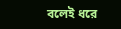বলেই ধরে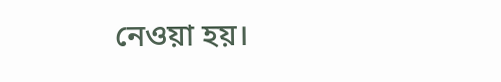নেওয়া হয়।